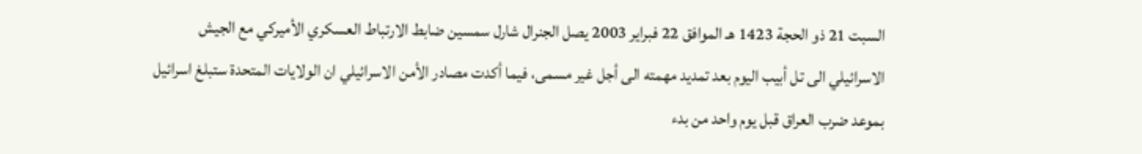السبت 21 ذو الحجة 1423 هـ الموافق 22 فبراير 2003 يصل الجنرال شارل سمسين ضابط الارتباط العسكري الأميركي مع الجيش الاسرائيلي الى تل أبيب اليوم بعد تمديد مهمته الى أجل غير مسمى، فيما أكدت مصادر الأمن الاسرائيلي ان الولايات المتحدة ستبلغ اسرائيل بموعد ضرب العراق قبل يوم واحد من بدء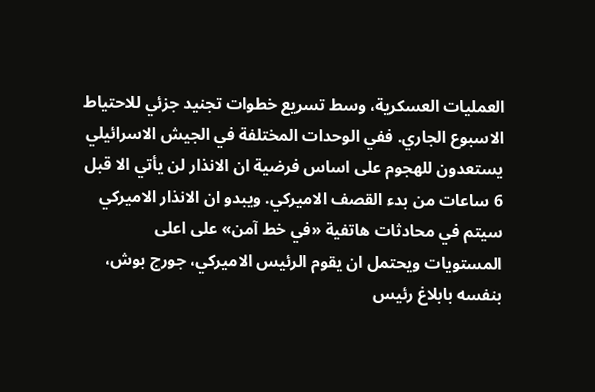العمليات العسكرية، وسط تسريع خطوات تجنيد جزئي للاحتياط الاسبوع الجاري. ففي الوحدات المختلفة في الجيش الاسرائيلي يستعدون للهجوم على اساس فرضية ان الانذار لن يأتي الا قبل 6 ساعات من بدء القصف الاميركي. ويبدو ان الانذار الاميركي سيتم في محادثات هاتفية «في خط آمن» على اعلى المستويات ويحتمل ان يقوم الرئيس الاميركي، جورج بوش، بنفسه بابلاغ رئيس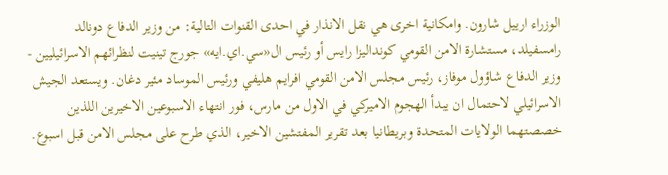الوزراء ارييل شارون. وامكانية اخرى هي نقل الانذار في احدى القنوات التالية: من وزير الدفاع دونالد رامسفيلد، مستشارة الامن القومي كونداليزا رايس أو رئيس ال«سي.اي.ايه» جورج تينيت لنظرائهم الاسرائيليين - وزير الدفاع شاؤول موفاز، رئيس مجلس الامن القومي افرايم هليفي ورئيس الموساد مئير دغان. ويستعد الجيش الاسرائيلي لاحتمال ان يبدأ الهجوم الاميركي في الاول من مارس، فور انتهاء الاسبوعين الاخيرين اللذين خصصتهما الولايات المتحدة وبريطانيا بعد تقرير المفتشين الاخير، الذي طرح على مجلس الامن قبل اسبوع.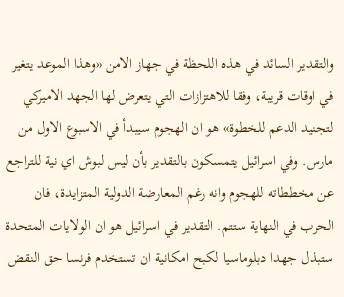والتقدير السائد في هذه اللحظة في جهاز الامن «وهذا الموعد يتغير في اوقات قريبة، وفقا للاهتزازات التي يتعرض لها الجهد الاميركي لتجنيد الدعم للخطوة» هو ان الهجوم سيبدأ في الاسبوع الاول من مارس. وفي اسرائيل يتمسكون بالتقدير بأن ليس لبوش اي نية للتراجع عن مخططاته للهجوم وانه رغم المعارضة الدولية المتزايدة، فان الحرب في النهاية ستتم. التقدير في اسرائيل هو ان الولايات المتحدة ستبذل جهدا دبلوماسيا لكبح امكانية ان تستخدم فرنسا حق النقض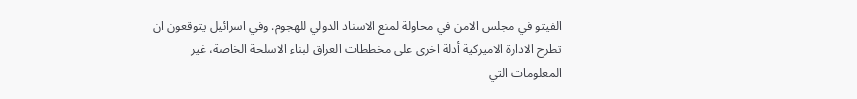الفيتو في مجلس الامن في محاولة لمنع الاسناد الدولي للهجوم. وفي اسرائيل يتوقعون ان تطرح الادارة الاميركية أدلة اخرى على مخططات العراق لبناء الاسلحة الخاصة، غير المعلومات التي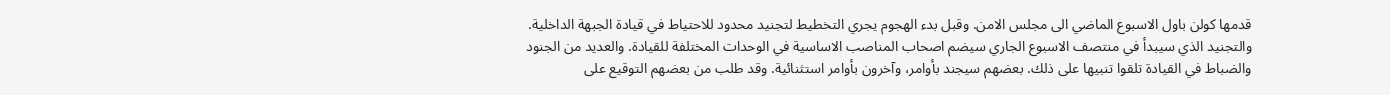قدمها كولن باول الاسبوع الماضي الى مجلس الامن. وقبل بدء الهجوم يجري التخطيط لتجنيد محدود للاحتياط في قيادة الجبهة الداخلية. والتجنيد الذي سيبدأ في منتصف الاسبوع الجاري سيضم اصحاب المناصب الاساسية في الوحدات المختلفة للقيادة. والعديد من الجنود والضباط في القيادة تلقوا تنبيها على ذلك. بعضهم سيجند بأوامر، وآخرون بأوامر استثنائية. وقد طلب من بعضهم التوقيع على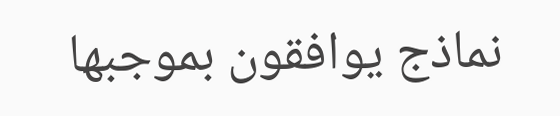نماذج يوافقون بموجبها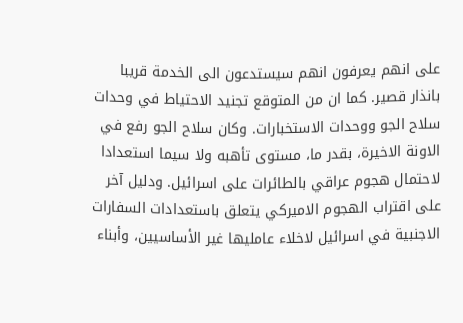على انهم يعرفون انهم سيستدعون الى الخدمة قريبا بانذار قصير. كما ان من المتوقع تجنيد الاحتياط في وحدات سلاح الجو ووحدات الاستخبارات. وكان سلاح الجو رفع في الاونة الاخيرة، بقدر ما، مستوى تأهبه ولا سيما استعدادا لاحتمال هجوم عراقي بالطائرات على اسرائيل. ودليل آخر على اقتراب الهجوم الاميركي يتعلق باستعدادات السفارات الاجنبية في اسرائيل لاخلاء عامليها غير الأساسيين، وأبناء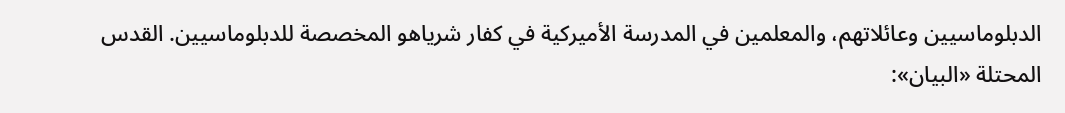الدبلوماسيين وعائلاتهم، والمعلمين في المدرسة الأميركية في كفار شرياهو المخصصة للدبلوماسيين. القدس المحتلة «البيان»: